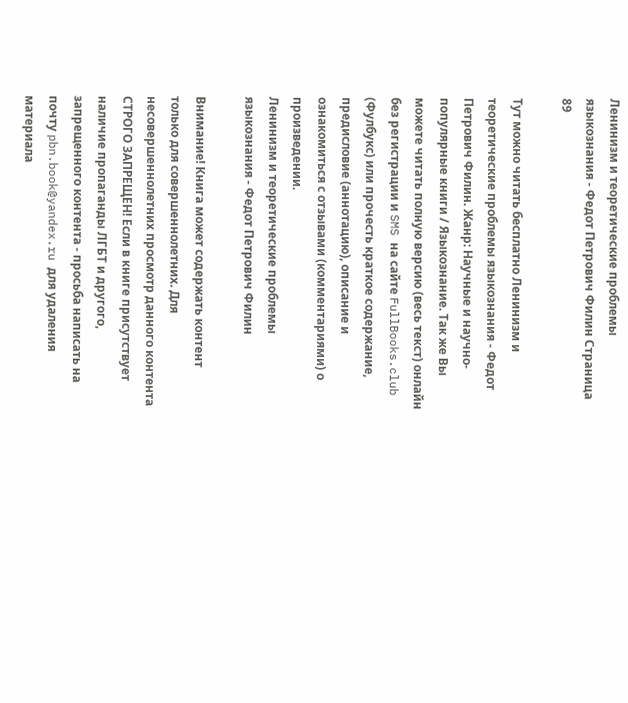Ленинизм и теоретические проблемы языкознания - Федот Петрович Филин Страница 89

Тут можно читать бесплатно Ленинизм и теоретические проблемы языкознания - Федот Петрович Филин. Жанр: Научные и научно-популярные книги / Языкознание. Так же Вы можете читать полную версию (весь текст) онлайн без регистрации и SMS на сайте FullBooks.club (Фулбукс) или прочесть краткое содержание, предисловие (аннотацию), описание и ознакомиться с отзывами (комментариями) о произведении.
Ленинизм и теоретические проблемы языкознания - Федот Петрович Филин

Внимание! Книга может содержать контент только для совершеннолетних. Для несовершеннолетних просмотр данного контента СТРОГО ЗАПРЕЩЕН! Если в книге присутствует наличие пропаганды ЛГБТ и другого, запрещенного контента - просьба написать на почту pbn.book@yandex.ru для удаления материала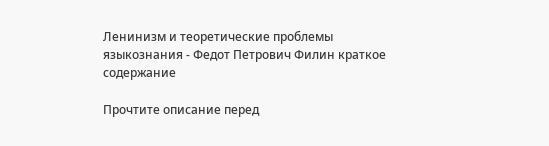Ленинизм и теоретические проблемы языкознания - Федот Петрович Филин краткое содержание

Прочтите описание перед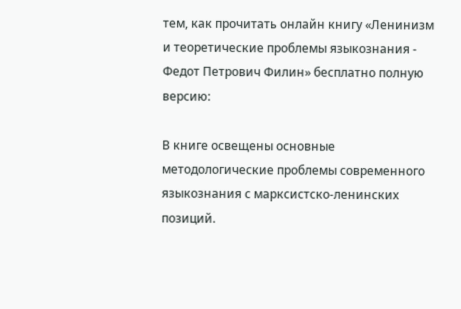тем, как прочитать онлайн книгу «Ленинизм и теоретические проблемы языкознания - Федот Петрович Филин» бесплатно полную версию:

В книге освещены основные методологические проблемы современного языкознания с марксистско-ленинских позиций.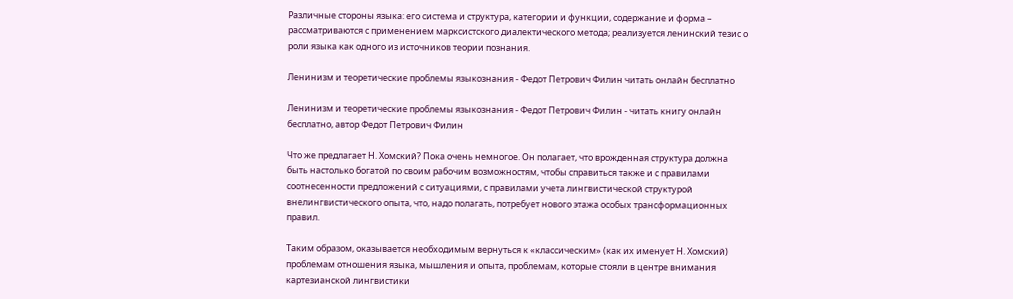Различные стороны языка: его система и структура, категории и функции, содержание и форма – рассматриваются с применением марксистского диалектического метода; реализуется ленинский тезис о роли языка как одного из источников теории познания.

Ленинизм и теоретические проблемы языкознания - Федот Петрович Филин читать онлайн бесплатно

Ленинизм и теоретические проблемы языкознания - Федот Петрович Филин - читать книгу онлайн бесплатно, автор Федот Петрович Филин

Что же предлагает Н. Хомский? Пока очень немногое. Он полагает, что врожденная структура должна быть настолько богатой по своим рабочим возможностям, чтобы справиться также и с правилами соотнесенности предложений с ситуациями, с правилами учета лингвистической структурой внелингвистического опыта, что, надо полагать, потребует нового этажа особых трансформационных правил.

Таким образом, оказывается необходимым вернуться к «классическим» (как их именует Н. Хомский) проблемам отношения языка, мышления и опыта, проблемам, которые стояли в центре внимания картезианской лингвистики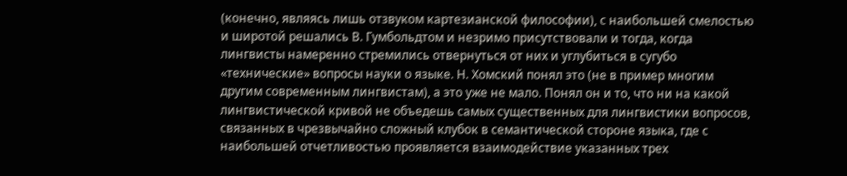(конечно, являясь лишь отзвуком картезианской философии), с наибольшей смелостью и широтой решались В. Гумбольдтом и незримо присутствовали и тогда, когда лингвисты намеренно стремились отвернуться от них и углубиться в сугубо «технические» вопросы науки о языке. Н. Хомский понял это (не в пример многим другим современным лингвистам), а это уже не мало. Понял он и то, что ни на какой лингвистической кривой не объедешь самых существенных для лингвистики вопросов, связанных в чрезвычайно сложный клубок в семантической стороне языка, где с наибольшей отчетливостью проявляется взаимодействие указанных трех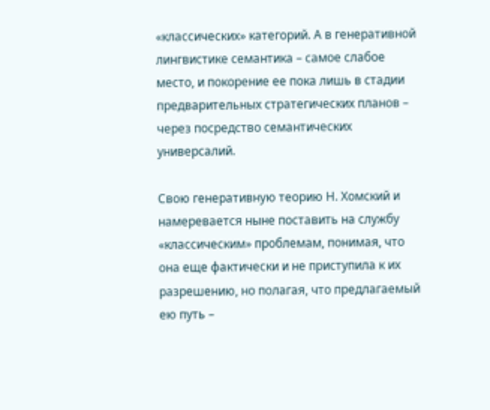«классических» категорий. А в генеративной лингвистике семантика – самое слабое место, и покорение ее пока лишь в стадии предварительных стратегических планов – через посредство семантических универсалий.

Свою генеративную теорию Н. Хомский и намеревается ныне поставить на службу «классическим» проблемам, понимая, что она еще фактически и не приступила к их разрешению, но полагая, что предлагаемый ею путь –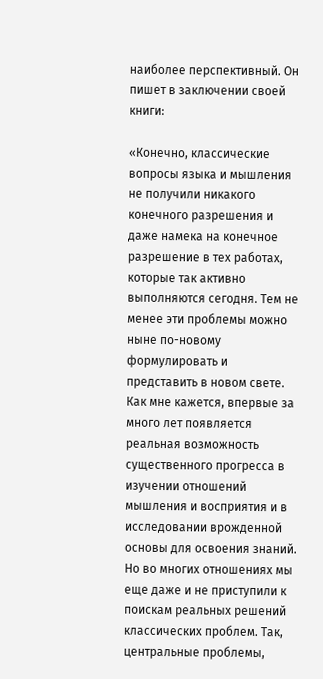наиболее перспективный. Он пишет в заключении своей книги:

«Конечно, классические вопросы языка и мышления не получили никакого конечного разрешения и даже намека на конечное разрешение в тех работах, которые так активно выполняются сегодня. Тем не менее эти проблемы можно ныне по-новому формулировать и представить в новом свете. Как мне кажется, впервые за много лет появляется реальная возможность существенного прогресса в изучении отношений мышления и восприятия и в исследовании врожденной основы для освоения знаний. Но во многих отношениях мы еще даже и не приступили к поискам реальных решений классических проблем. Так, центральные проблемы,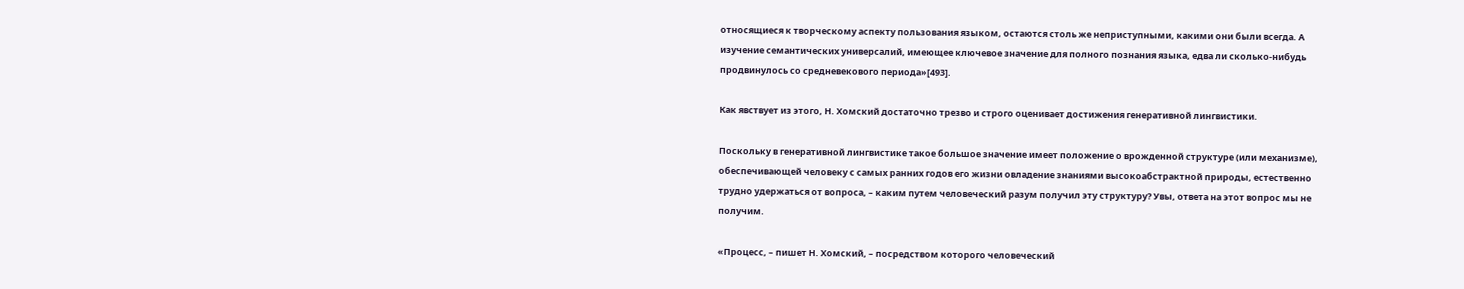относящиеся к творческому аспекту пользования языком, остаются столь же неприступными, какими они были всегда. А изучение семантических универсалий, имеющее ключевое значение для полного познания языка, едва ли сколько-нибудь продвинулось со средневекового периода»[493].

Как явствует из этого, Н. Хомский достаточно трезво и строго оценивает достижения генеративной лингвистики.

Поскольку в генеративной лингвистике такое большое значение имеет положение о врожденной структуре (или механизме), обеспечивающей человеку с самых ранних годов его жизни овладение знаниями высокоабстрактной природы, естественно трудно удержаться от вопроса, – каким путем человеческий разум получил эту структуру? Увы, ответа на этот вопрос мы не получим.

«Процесс, – пишет Н. Хомский, – посредством которого человеческий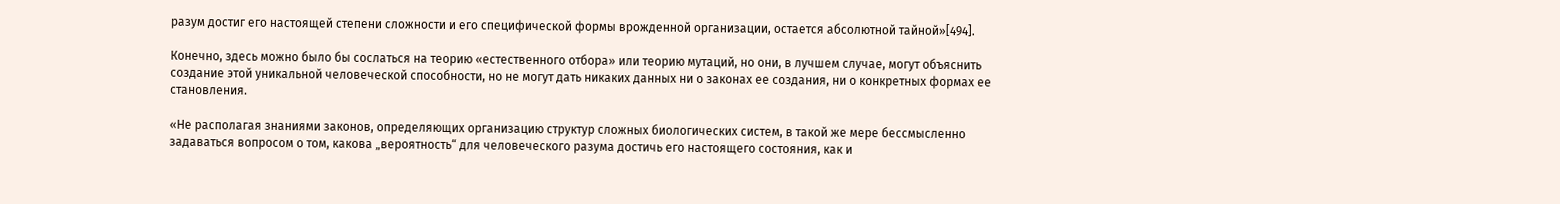разум достиг его настоящей степени сложности и его специфической формы врожденной организации, остается абсолютной тайной»[494].

Конечно, здесь можно было бы сослаться на теорию «естественного отбора» или теорию мутаций, но они, в лучшем случае, могут объяснить создание этой уникальной человеческой способности, но не могут дать никаких данных ни о законах ее создания, ни о конкретных формах ее становления.

«Не располагая знаниями законов, определяющих организацию структур сложных биологических систем, в такой же мере бессмысленно задаваться вопросом о том, какова „вероятность“ для человеческого разума достичь его настоящего состояния, как и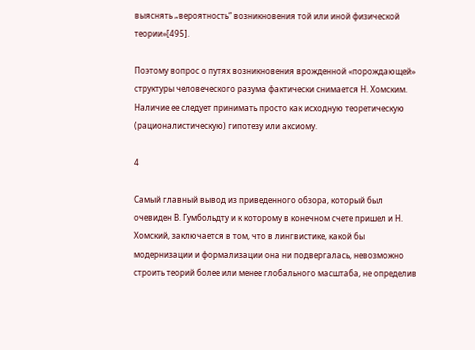выяснять „вероятность“ возникновения той или иной физической теории»[495].

Поэтому вопрос о путях возникновения врожденной «порождающей» структуры человеческого разума фактически снимается Н. Хомским. Наличие ее следует принимать просто как исходную теоретическую (рационалистическую) гипотезу или аксиому.

4

Самый главный вывод из приведенного обзора, который был очевиден В. Гумбольдту и к которому в конечном счете пришел и Н. Хомский, заключается в том, что в лингвистике, какой бы модернизации и формализации она ни подвергалась, невозможно строить теорий более или менее глобального масштаба, не определив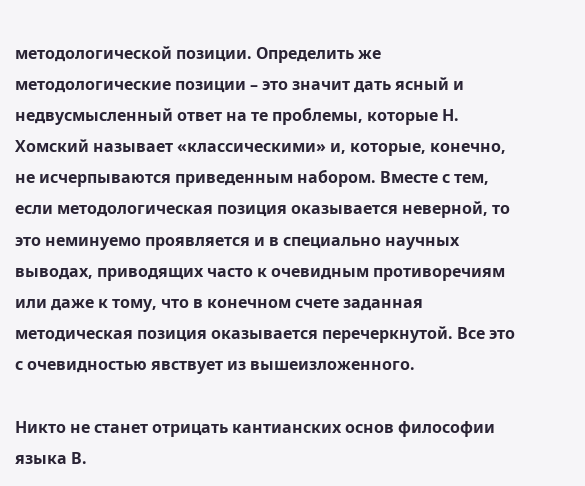методологической позиции. Определить же методологические позиции – это значит дать ясный и недвусмысленный ответ на те проблемы, которые Н. Хомский называет «классическими» и, которые, конечно, не исчерпываются приведенным набором. Вместе с тем, если методологическая позиция оказывается неверной, то это неминуемо проявляется и в специально научных выводах, приводящих часто к очевидным противоречиям или даже к тому, что в конечном счете заданная методическая позиция оказывается перечеркнутой. Все это с очевидностью явствует из вышеизложенного.

Никто не станет отрицать кантианских основ философии языка В.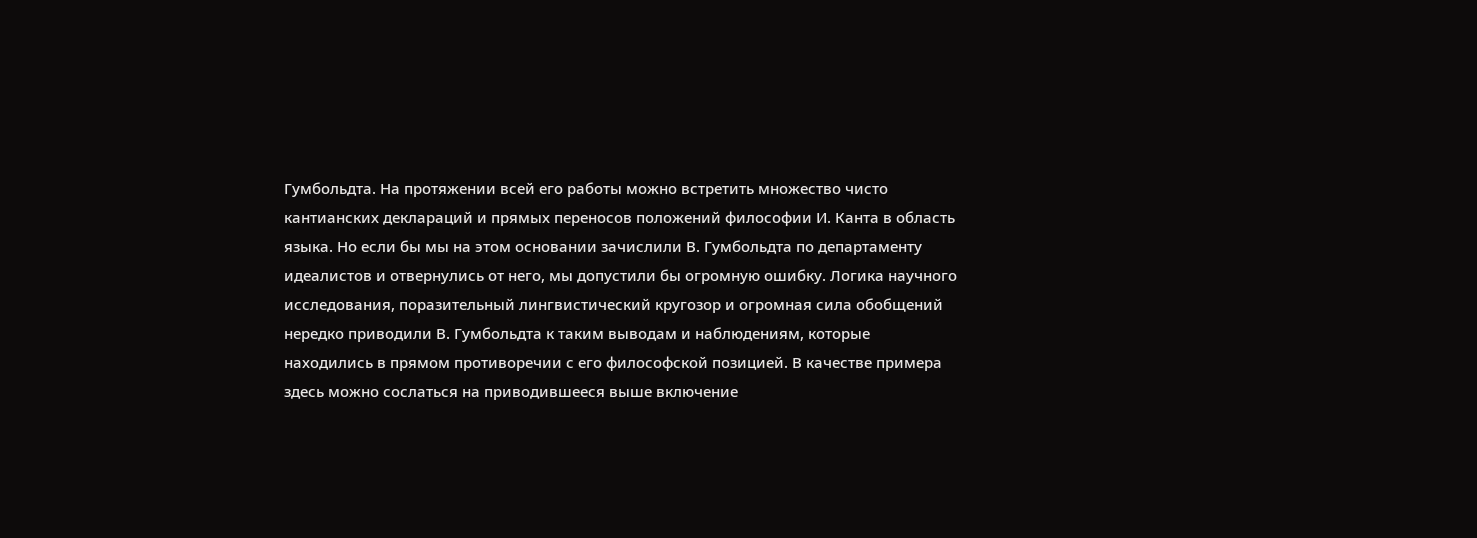Гумбольдта. На протяжении всей его работы можно встретить множество чисто кантианских деклараций и прямых переносов положений философии И. Канта в область языка. Но если бы мы на этом основании зачислили В. Гумбольдта по департаменту идеалистов и отвернулись от него, мы допустили бы огромную ошибку. Логика научного исследования, поразительный лингвистический кругозор и огромная сила обобщений нередко приводили В. Гумбольдта к таким выводам и наблюдениям, которые находились в прямом противоречии с его философской позицией. В качестве примера здесь можно сослаться на приводившееся выше включение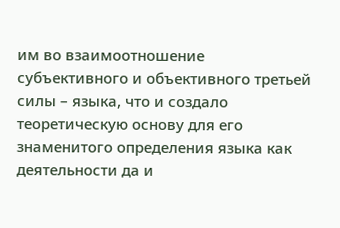им во взаимоотношение субъективного и объективного третьей силы – языка, что и создало теоретическую основу для его знаменитого определения языка как деятельности да и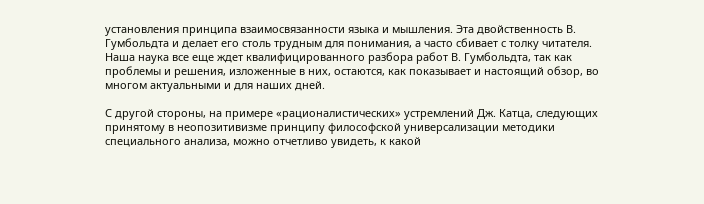установления принципа взаимосвязанности языка и мышления. Эта двойственность В. Гумбольдта и делает его столь трудным для понимания, а часто сбивает с толку читателя. Наша наука все еще ждет квалифицированного разбора работ В. Гумбольдта, так как проблемы и решения, изложенные в них, остаются, как показывает и настоящий обзор, во многом актуальными и для наших дней.

С другой стороны, на примере «рационалистических» устремлений Дж. Катца, следующих принятому в неопозитивизме принципу философской универсализации методики специального анализа, можно отчетливо увидеть, к какой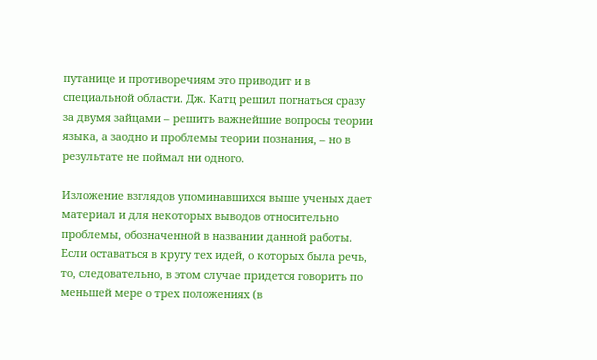путанице и противоречиям это приводит и в специальной области. Дж. Катц решил погнаться сразу за двумя зайцами – решить важнейшие вопросы теории языка, а заодно и проблемы теории познания, – но в результате не поймал ни одного.

Изложение взглядов упоминавшихся выше ученых дает материал и для некоторых выводов относительно проблемы, обозначенной в названии данной работы. Если оставаться в кругу тех идей, о которых была речь, то, следовательно, в этом случае придется говорить по меньшей мере о трех положениях (в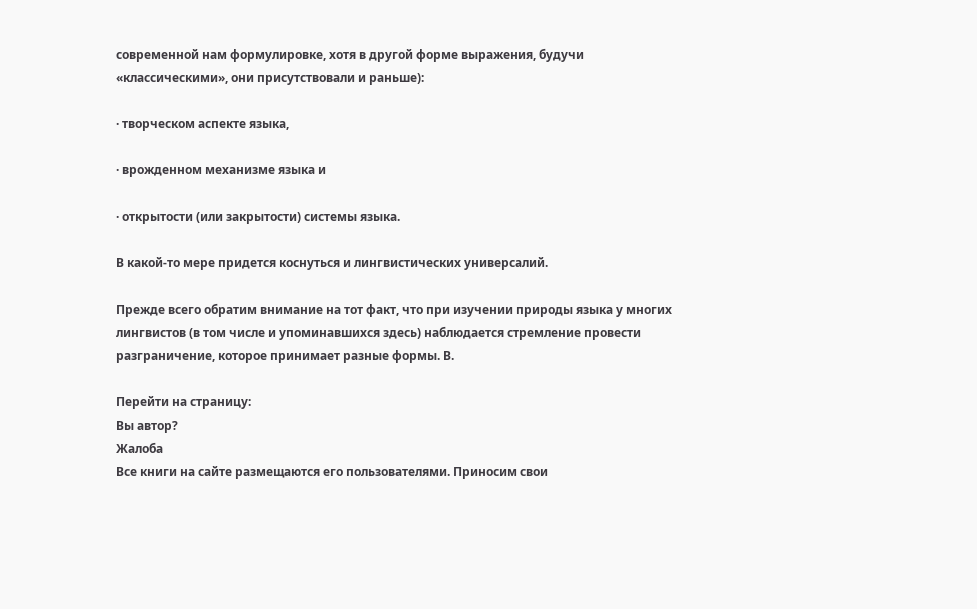современной нам формулировке, хотя в другой форме выражения, будучи «классическими», они присутствовали и раньше):

· творческом аспекте языка,

· врожденном механизме языка и

· открытости (или закрытости) системы языка.

В какой-то мере придется коснуться и лингвистических универсалий.

Прежде всего обратим внимание на тот факт, что при изучении природы языка у многих лингвистов (в том числе и упоминавшихся здесь) наблюдается стремление провести разграничение, которое принимает разные формы. В.

Перейти на страницу:
Вы автор?
Жалоба
Все книги на сайте размещаются его пользователями. Приносим свои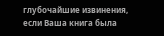глубочайшие извинения, если Ваша книга была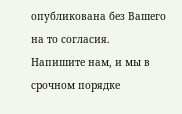опубликована без Вашего на то согласия.
Напишите нам, и мы в срочном порядке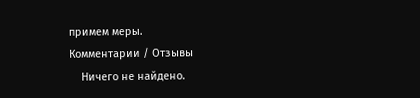примем меры.
Комментарии / Отзывы
    Ничего не найдено.